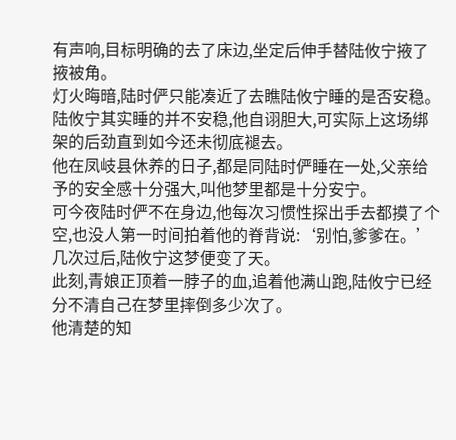有声响,目标明确的去了床边,坐定后伸手替陆攸宁掖了掖被角。
灯火晦暗,陆时俨只能凑近了去瞧陆攸宁睡的是否安稳。
陆攸宁其实睡的并不安稳,他自诩胆大,可实际上这场绑架的后劲直到如今还未彻底褪去。
他在凤岐县休养的日子,都是同陆时俨睡在一处,父亲给予的安全感十分强大,叫他梦里都是十分安宁。
可今夜陆时俨不在身边,他每次习惯性探出手去都摸了个空,也没人第一时间拍着他的脊背说:‘别怕,爹爹在。’
几次过后,陆攸宁这梦便变了天。
此刻,青娘正顶着一脖子的血,追着他满山跑,陆攸宁已经分不清自己在梦里摔倒多少次了。
他清楚的知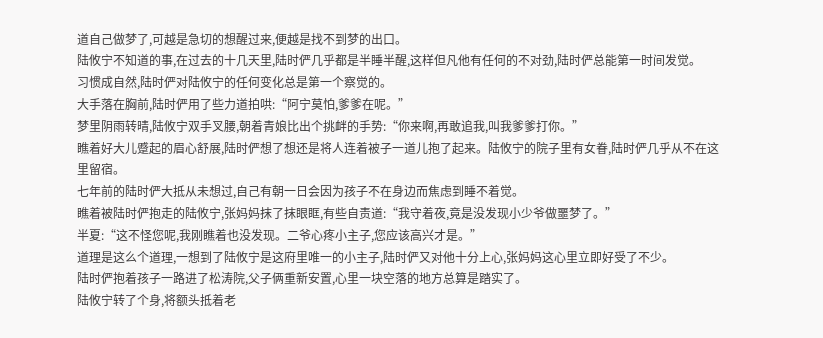道自己做梦了,可越是急切的想醒过来,便越是找不到梦的出口。
陆攸宁不知道的事,在过去的十几天里,陆时俨几乎都是半睡半醒,这样但凡他有任何的不对劲,陆时俨总能第一时间发觉。
习惯成自然,陆时俨对陆攸宁的任何变化总是第一个察觉的。
大手落在胸前,陆时俨用了些力道拍哄:“阿宁莫怕,爹爹在呢。”
梦里阴雨转晴,陆攸宁双手叉腰,朝着青娘比出个挑衅的手势:“你来啊,再敢追我,叫我爹爹打你。”
瞧着好大儿蹙起的眉心舒展,陆时俨想了想还是将人连着被子一道儿抱了起来。陆攸宁的院子里有女眷,陆时俨几乎从不在这里留宿。
七年前的陆时俨大抵从未想过,自己有朝一日会因为孩子不在身边而焦虑到睡不着觉。
瞧着被陆时俨抱走的陆攸宁,张妈妈抹了抹眼眶,有些自责道:“我守着夜,竟是没发现小少爷做噩梦了。”
半夏:“这不怪您呢,我刚瞧着也没发现。二爷心疼小主子,您应该高兴才是。”
道理是这么个道理,一想到了陆攸宁是这府里唯一的小主子,陆时俨又对他十分上心,张妈妈这心里立即好受了不少。
陆时俨抱着孩子一路进了松涛院,父子俩重新安置,心里一块空落的地方总算是踏实了。
陆攸宁转了个身,将额头抵着老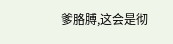爹胳膊,这会是彻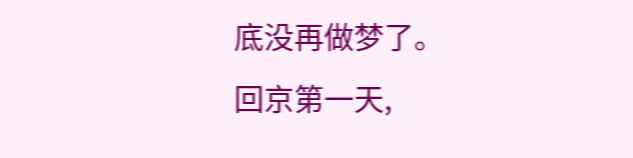底没再做梦了。
回京第一天,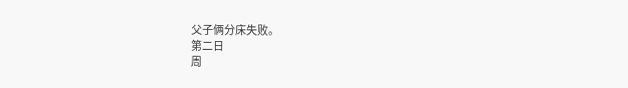父子俩分床失败。
第二日
周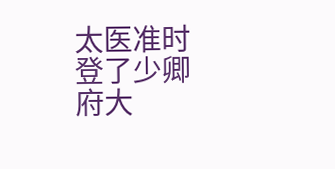太医准时登了少卿府大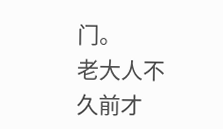门。
老大人不久前才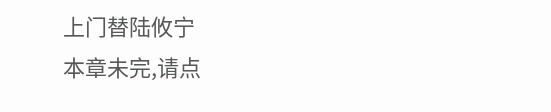上门替陆攸宁
本章未完,请点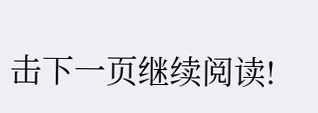击下一页继续阅读!